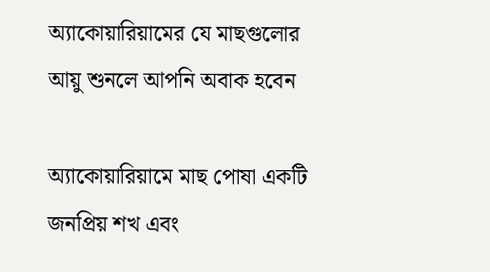অ্যাকোয়ারিয়ামের যে মাছগুলোর আয়ু শুনলে আপনি অবাক হবেন

অ্যাকোয়ারিয়ামে মাছ পোষা একটি জনপ্রিয় শখ এবং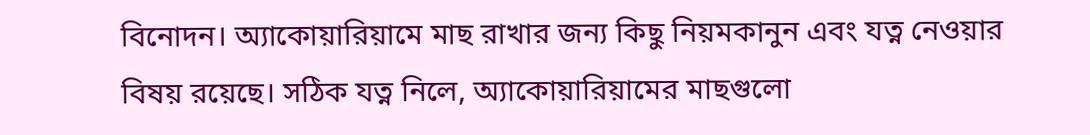বিনোদন। অ্যাকোয়ারিয়ামে মাছ রাখার জন্য কিছু নিয়মকানুন এবং যত্ন নেওয়ার বিষয় রয়েছে। সঠিক যত্ন নিলে, অ্যাকোয়ারিয়ামের মাছগুলো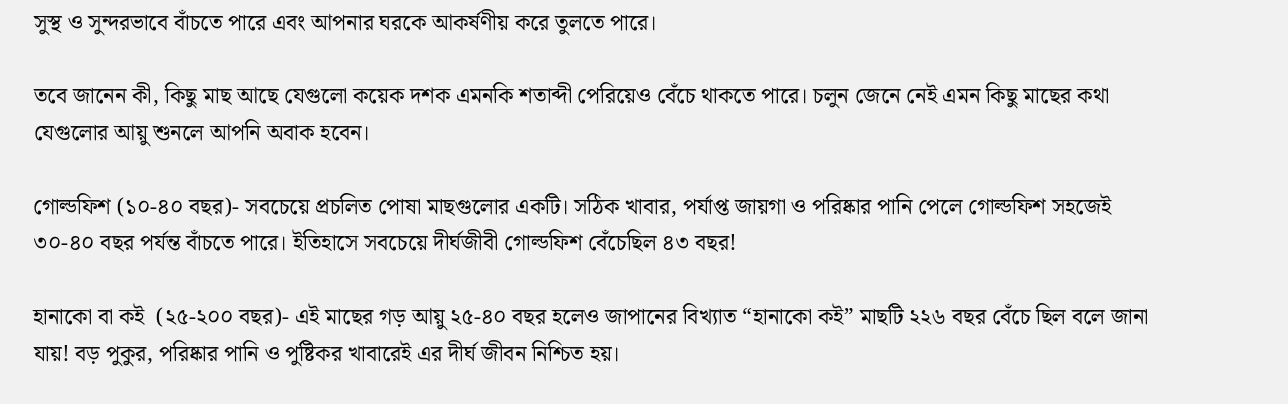সুস্থ ও সুন্দরভাবে বাঁচতে পারে এবং আপনার ঘরকে আকর্ষণীয় করে তুলতে পারে।

তবে জানেন কী, কিছু মাছ আছে যেগুলো কয়েক দশক এমনকি শতাব্দী পেরিয়েও বেঁচে থাকতে পারে। চলুন জেনে নেই এমন কিছু মাছের কথা যেগুলোর আয়ু শুনলে আপনি অবাক হবেন।

গোল্ডফিশ (১০-৪০ বছর)- সবচেয়ে প্রচলিত পোষা মাছগুলোর একটি। সঠিক খাবার, পর্যাপ্ত জায়গা ও পরিষ্কার পানি পেলে গোল্ডফিশ সহজেই ৩০-৪০ বছর পর্যন্ত বাঁচতে পারে। ইতিহাসে সবচেয়ে দীর্ঘজীবী গোল্ডফিশ বেঁচেছিল ৪৩ বছর!

হানাকো বা কই  (২৫-২০০ বছর)- এই মাছের গড় আয়ু ২৫-৪০ বছর হলেও জাপানের বিখ্যাত “হানাকো কই” মাছটি ২২৬ বছর বেঁচে ছিল বলে জানা যায়! বড় পুকুর, পরিষ্কার পানি ও পুষ্টিকর খাবারেই এর দীর্ঘ জীবন নিশ্চিত হয়।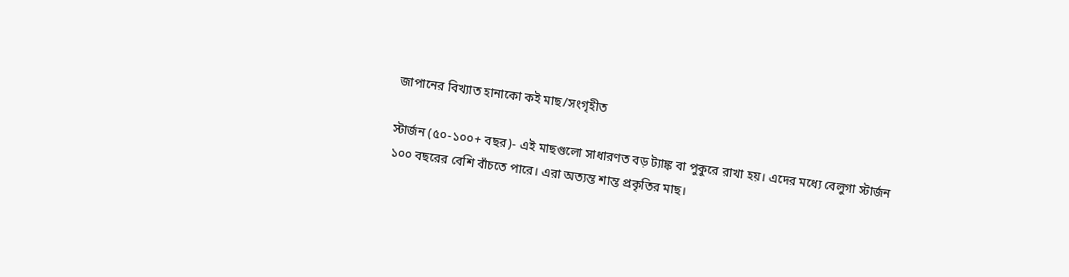জাপানের বিখ্যাত হানাকো কই মাছ/সংগৃহীত

স্টার্জন (৫০-১০০+ বছর)- এই মাছগুলো সাধারণত বড় ট্যাঙ্ক বা পুকুরে রাখা হয়। এদের মধ্যে বেলুগা স্টার্জন ১০০ বছরের বেশি বাঁচতে পারে। এরা অত্যন্ত শান্ত প্রকৃতির মাছ।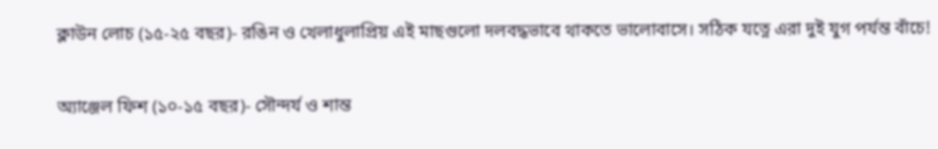ক্লাউন লোচ (১৫-২৫ বছর)- রঙিন ও খেলাধুলাপ্রিয় এই মাছগুলো দলবদ্ধভাবে থাকতে ভালোবাসে। সঠিক যত্নে এরা দুই যুগ পর্যন্ত বাঁচে!

অ্যাঞ্জেল ফিশ (১০-১৫ বছর)- সৌন্দর্য ও শান্ত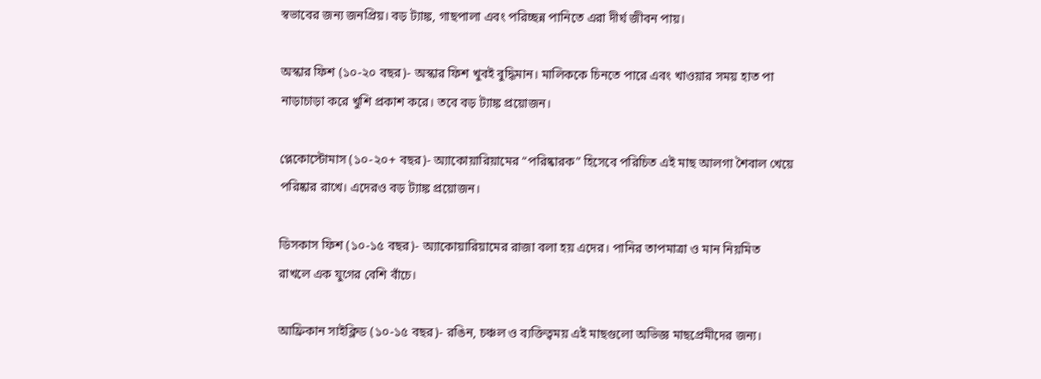স্বভাবের জন্য জনপ্রিয়। বড় ট্যাঙ্ক, গাছপালা এবং পরিচ্ছন্ন পানিতে এরা দীর্ঘ জীবন পায়।

অস্কার ফিশ (১০-২০ বছর)- অস্কার ফিশ খুবই বুদ্ধিমান। মালিককে চিনতে পারে এবং খাওয়ার সময় হাত পা নাড়াচাড়া করে খুশি প্রকাশ করে। তবে বড় ট্যাঙ্ক প্রয়োজন।

প্লেকোস্টোমাস (১০-২০+ বছর)- অ্যাকোয়ারিয়ামের “পরিষ্কারক” হিসেবে পরিচিত এই মাছ আলগা শৈবাল খেয়ে পরিষ্কার রাখে। এদেরও বড় ট্যাঙ্ক প্রয়োজন।

ডিসকাস ফিশ (১০-১৫ বছর)- অ্যাকোয়ারিয়ামের রাজা বলা হয় এদের। পানির তাপমাত্রা ও মান নিয়মিত রাখলে এক যুগের বেশি বাঁচে।

আফ্রিকান সাইক্লিড (১০-১৫ বছর)- রঙিন, চঞ্চল ও ব্যক্তিত্বময় এই মাছগুলো অভিজ্ঞ মাছপ্রেমীদের জন্য।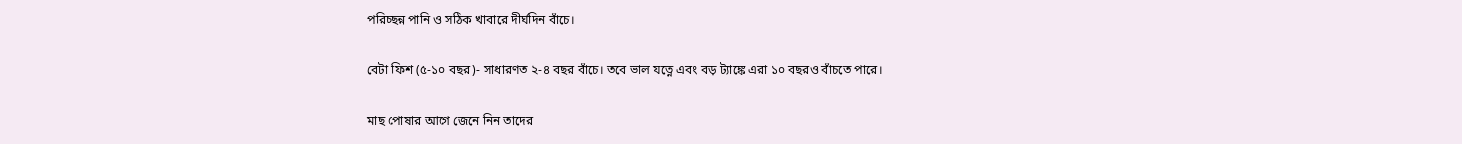পরিচ্ছন্ন পানি ও সঠিক খাবারে দীর্ঘদিন বাঁচে।

বেটা ফিশ (৫-১০ বছর)- সাধারণত ২-৪ বছর বাঁচে। তবে ভাল যত্নে এবং বড় ট্যাঙ্কে এরা ১০ বছরও বাঁচতে পারে।

মাছ পোষার আগে জেনে নিন তাদের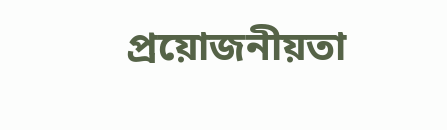প্রয়োজনীয়তা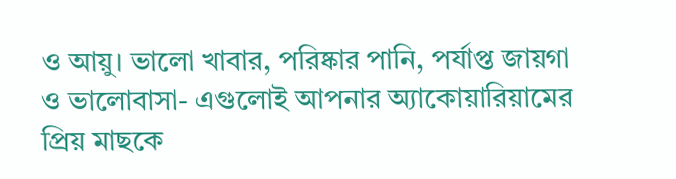ও আয়ু। ভালো খাবার, পরিষ্কার পানি, পর্যাপ্ত জায়গা ও ভালোবাসা- এগুলোই আপনার অ্যাকোয়ারিয়ামের প্রিয় মাছকে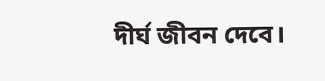দীর্ঘ জীবন দেবে।